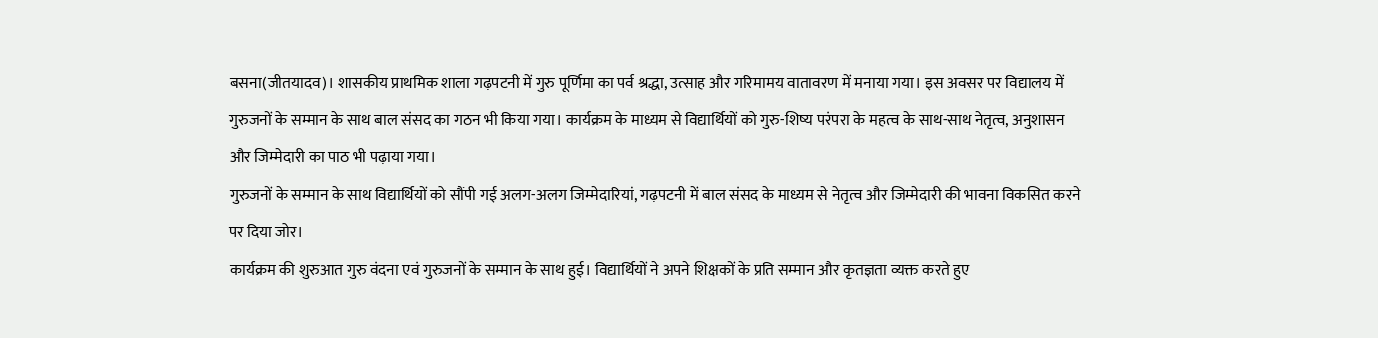बसना(जीतयादव)। शासकीय प्राथमिक शाला गढ़पटनी में गुरु पूर्णिमा का पर्व श्रद्धा, उत्साह और गरिमामय वातावरण में मनाया गया। इस अवसर पर विद्यालय में गुरुजनों के सम्मान के साथ बाल संसद का गठन भी किया गया। कार्यक्रम के माध्यम से विद्यार्थियों को गुरु-शिष्य परंपरा के महत्व के साथ-साथ नेतृत्व, अनुशासन और जिम्मेदारी का पाठ भी पढ़ाया गया।
गुरुजनों के सम्मान के साथ विद्यार्थियों को सौंपी गई अलग-अलग जिम्मेदारियां, गढ़पटनी में बाल संसद के माध्यम से नेतृत्व और जिम्मेदारी की भावना विकसित करने पर दिया जोर।
कार्यक्रम की शुरुआत गुरु वंदना एवं गुरुजनों के सम्मान के साथ हुई। विद्यार्थियों ने अपने शिक्षकों के प्रति सम्मान और कृतज्ञता व्यक्त करते हुए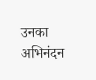उनका अभिनंदन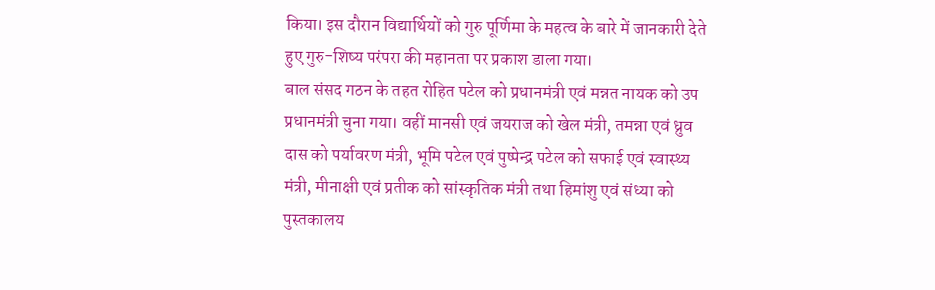किया। इस दौरान विद्यार्थियों को गुरु पूर्णिमा के महत्व के बारे में जानकारी देते हुए गुरु-शिष्य परंपरा की महानता पर प्रकाश डाला गया।
बाल संसद गठन के तहत रोहित पटेल को प्रधानमंत्री एवं मन्नत नायक को उप प्रधानमंत्री चुना गया। वहीं मानसी एवं जयराज को खेल मंत्री, तमन्ना एवं ध्रुव दास को पर्यावरण मंत्री, भूमि पटेल एवं पुष्पेन्द्र पटेल को सफाई एवं स्वास्थ्य मंत्री, मीनाक्षी एवं प्रतीक को सांस्कृतिक मंत्री तथा हिमांशु एवं संध्या को पुस्तकालय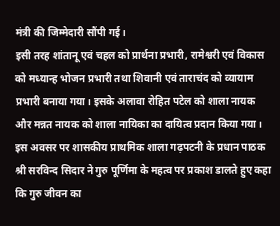मंत्री की जिम्मेदारी सौंपी गई।
इसी तरह शांतानू एवं चहल को प्रार्थना प्रभारी, रामेश्वरी एवं विकास को मध्यान्ह भोजन प्रभारी तथा शिवानी एवं ताराचंद को व्यायाम प्रभारी बनाया गया। इसके अलावा रोहित पटेल को शाला नायक और मन्नत नायक को शाला नायिका का दायित्व प्रदान किया गया।
इस अवसर पर शासकीय प्राथमिक शाला गढ़पटनी के प्रधान पाठक श्री सरविन्द सिदार ने गुरु पूर्णिमा के महत्व पर प्रकाश डालते हुए कहा कि गुरु जीवन का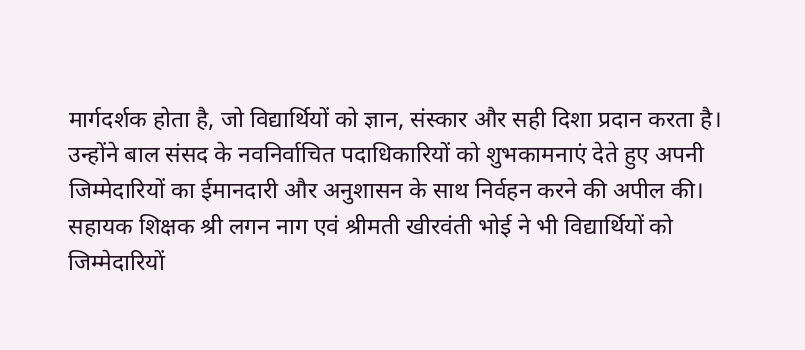मार्गदर्शक होता है, जो विद्यार्थियों को ज्ञान, संस्कार और सही दिशा प्रदान करता है। उन्होंने बाल संसद के नवनिर्वाचित पदाधिकारियों को शुभकामनाएं देते हुए अपनी जिम्मेदारियों का ईमानदारी और अनुशासन के साथ निर्वहन करने की अपील की।
सहायक शिक्षक श्री लगन नाग एवं श्रीमती खीरवंती भोई ने भी विद्यार्थियों को जिम्मेदारियों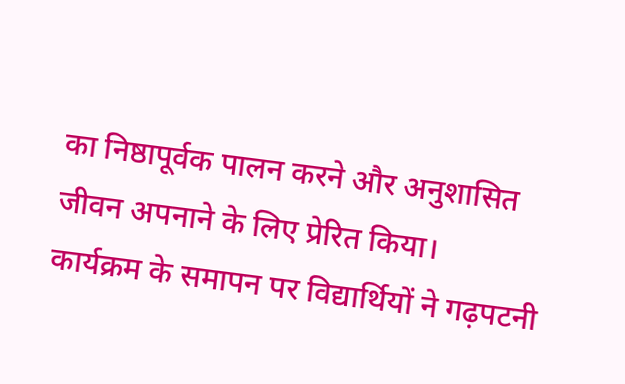का निष्ठापूर्वक पालन करने और अनुशासित जीवन अपनाने के लिए प्रेरित किया।
कार्यक्रम के समापन पर विद्यार्थियों ने गढ़पटनी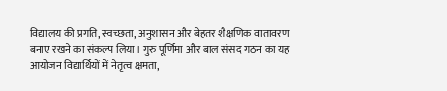विद्यालय की प्रगति, स्वच्छता, अनुशासन और बेहतर शैक्षणिक वातावरण बनाए रखने का संकल्प लिया। गुरु पूर्णिमा और बाल संसद गठन का यह आयोजन विद्यार्थियों में नेतृत्व क्षमता,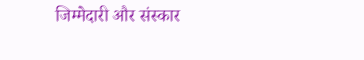जिम्मेदारी और संस्कार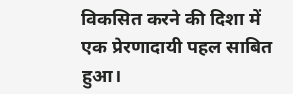विकसित करने की दिशा में एक प्रेरणादायी पहल साबित हुआ।